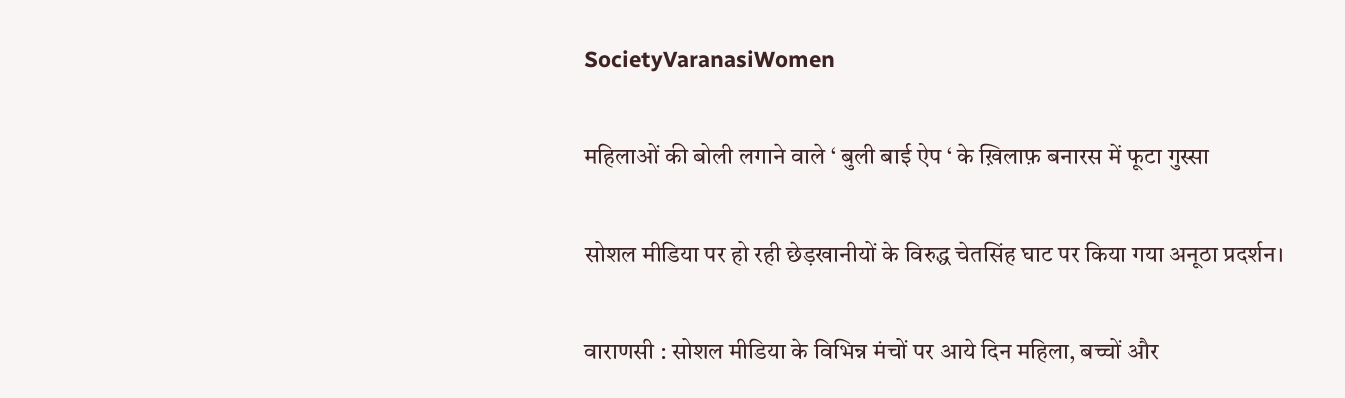SocietyVaranasiWomen

महिलाओं की बोली लगाने वाले ‘ बुली बाई ऐप ‘ के ख़िलाफ़ बनारस में फूटा गुस्सा

सोशल मीडिया पर हो रही छेड़खानीयों के विरुद्ध चेतसिंह घाट पर किया गया अनूठा प्रदर्शन।

वाराणसी : सोशल मीडिया के विभिन्न मंचों पर आये दिन महिला, बच्चों और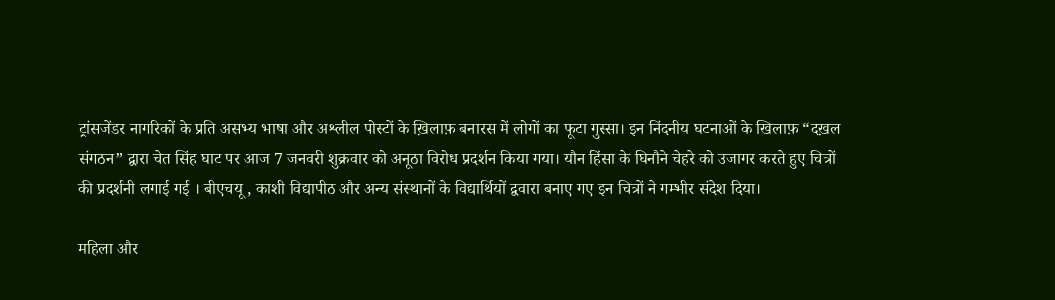ट्रांसजेंडर नागरिकों के प्रति असभ्य भाषा और अश्लील पोस्टों के ख़िलाफ़ बनारस में लोगों का फूटा गुस्सा। इन निंदनीय घटनाओं के खिलाफ़ “दख़ल संगठन” द्वारा चेत सिंह घाट पर आज 7 जनवरी शुक्रवार को अनूठा विरोध प्रदर्शन किया गया। यौन हिंसा के घिनौने चेहरे को उजागर करते हुए चित्रों की प्रदर्शनी लगाई गई । बीएचयू , काशी विद्यापीठ और अन्य संस्थानों के विद्यार्थियों द्ववारा बनाए गए इन चित्रों ने गम्भीर संदेश दिया।

महिला और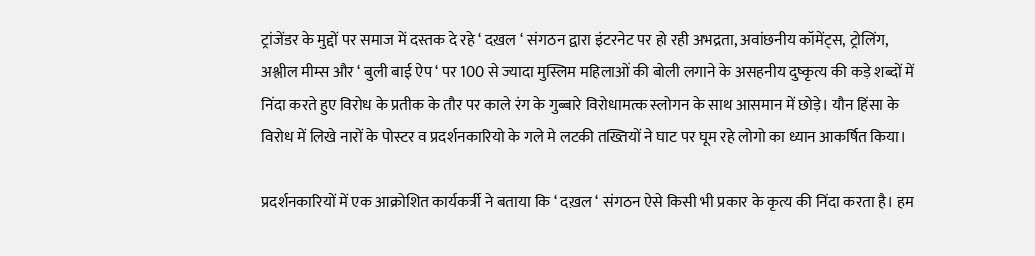ट्रांजेंडर के मुद्दों पर समाज में दस्तक दे रहे ‘ दख़ल ‘ संगठन द्वारा इंटरनेट पर हो रही अभद्रता, अवांछनीय कॉमेंट्स, ट्रोलिंग, अश्लील मीम्स और ‘ बुली बाई ऐप ‘ पर 100 से ज्यादा मुस्लिम महिलाओं की बोली लगाने के असहनीय दुष्कृत्य की कड़े शब्दों में निंदा करते हुए विरोध के प्रतीक के तौर पर काले रंग के गुब्बारे विरोधामत्क स्लोगन के साथ आसमान में छोड़े। यौन हिंसा के विरोध में लिखे नारों के पोस्टर व प्रदर्शनकारियो के गले मे लटकी तख्तियों ने घाट पर घूम रहे लोगो का ध्यान आकर्षित किया।

प्रदर्शनकारियों में एक आक्रोशित कार्यकर्त्री ने बताया कि ‘ दख़ल ‘ संगठन ऐसे किसी भी प्रकार के कृत्य की निंदा करता है। हम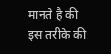मानते है की इस तरीके की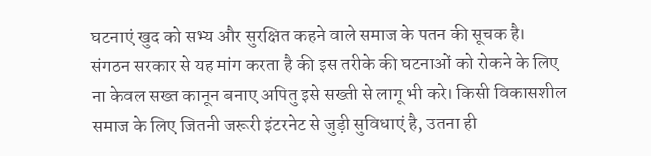घटनाएं खुद को सभ्य और सुरक्षित कहने वाले समाज के पतन की सूचक है। संगठन सरकार से यह मांग करता है की इस तरीके की घटनाओं को रोकने के लिए ना केवल सख्त कानून बनाए अपितु इसे सख्ती से लागू भी करे। किसी विकासशील समाज के लिए जितनी जरूरी इंटरनेट से जुड़ी सुविधाएं है, उतना ही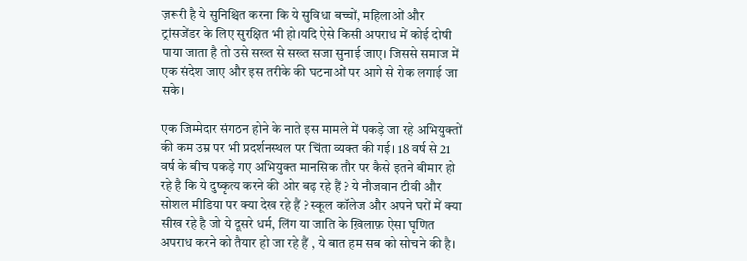ज़रूरी है ये सुनिश्चित करना कि ये सुविधा बच्चों, महिलाओं और ट्रांसजेंडर के लिए सुरक्षित भी हो।यदि ऐसे किसी अपराध में कोई दोषी पाया जाता है तो उसे सख्त से सख्त सजा सुनाई जाए। जिससे समाज में एक संदेश जाए और इस तरीके की घटनाओं पर आगे से रोक लगाई जा सके।

एक जिम्मेदार संगठन होने के नाते इस मामले में पकड़े जा रहे अभियुक्तों की कम उम्र पर भी प्रदर्शनस्थल पर चिंता व्यक्त की गई। 18 वर्ष से 21 वर्ष के बीच पकड़े गए अभियुक्त मानसिक तौर पर कैसे इतने बीमार हो रहे है कि ये दुष्कृत्य करने की ओर बढ़ रहे हैं ? ये नौजवान टीवी और सोशल मीडिया पर क्या देख रहे हैं ? स्कूल कॉलेज और अपने घरों में क्या सीख रहे है जो ये दूसरे धर्म, लिंग या जाति के ख़िलाफ़ ऐसा घृणित अपराध करने को तैयार हो जा रहे हैं , ये बात हम सब को सोचने की है।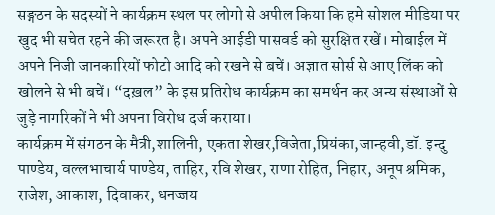सङ्गठन के सदस्यों ने कार्यक्रम स्थल पर लोगो से अपील किया कि हमे सोशल मीडिया पर खुद भी सचेत रहने की जरूरत है। अपने आईडी पासवर्ड को सुरक्षित रखें। मोबाईल में अपने निजी जानकारियों फोटो आदि को रखने से बचें। अज्ञात सोर्स से आए लिंक को खोलने से भी बचें। “दख़ल” के इस प्रतिरोध कार्यक्रम का समर्थन कर अन्य संस्थाओं से जुड़े नागरिकों ने भी अपना विरोध दर्ज कराया।
कार्यक्रम में संगठन के मैत्री,शालिनी, एकता शेखर,विजेता,प्रियंका,जान्हवी,डॉ. इन्दु पाण्डेय, वल्लभाचार्य पाण्डेय, ताहिर, रवि शेखर, राणा रोहित, निहार, अनूप श्रमिक, राजेश, आकाश, दिवाकर, धनज्जय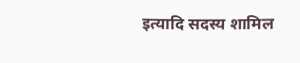इत्यादि सदस्य शामिल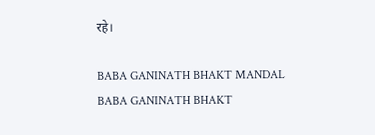रहे।

BABA GANINATH BHAKT MANDAL  BABA GANINATH BHAKT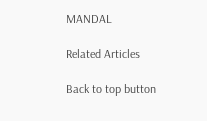MANDAL

Related Articles

Back to top button